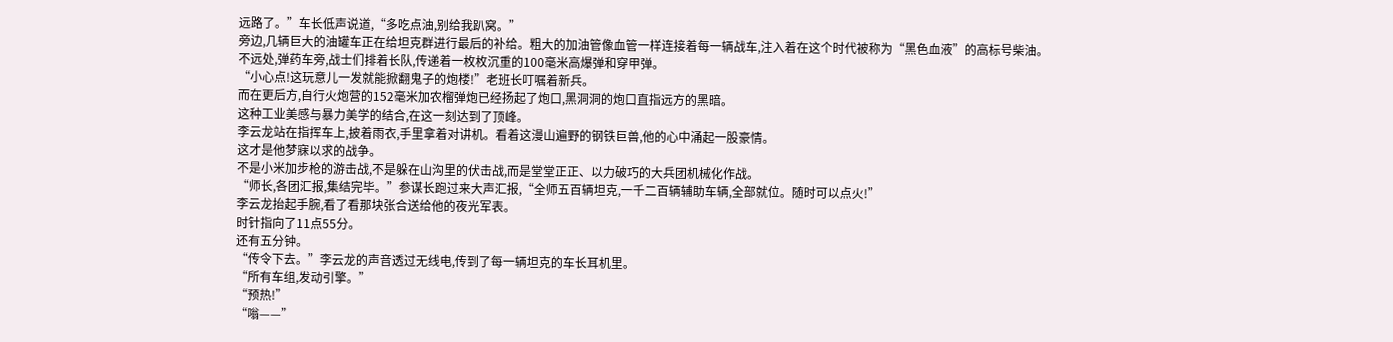远路了。”车长低声说道,“多吃点油,别给我趴窝。”
旁边,几辆巨大的油罐车正在给坦克群进行最后的补给。粗大的加油管像血管一样连接着每一辆战车,注入着在这个时代被称为“黑色血液”的高标号柴油。
不远处,弹药车旁,战士们排着长队,传递着一枚枚沉重的100毫米高爆弹和穿甲弹。
“小心点!这玩意儿一发就能掀翻鬼子的炮楼!”老班长叮嘱着新兵。
而在更后方,自行火炮营的152毫米加农榴弹炮已经扬起了炮口,黑洞洞的炮口直指远方的黑暗。
这种工业美感与暴力美学的结合,在这一刻达到了顶峰。
李云龙站在指挥车上,披着雨衣,手里拿着对讲机。看着这漫山遍野的钢铁巨兽,他的心中涌起一股豪情。
这才是他梦寐以求的战争。
不是小米加步枪的游击战,不是躲在山沟里的伏击战,而是堂堂正正、以力破巧的大兵团机械化作战。
“师长,各团汇报,集结完毕。”参谋长跑过来大声汇报,“全师五百辆坦克,一千二百辆辅助车辆,全部就位。随时可以点火!”
李云龙抬起手腕,看了看那块张合送给他的夜光军表。
时针指向了11点55分。
还有五分钟。
“传令下去。”李云龙的声音透过无线电,传到了每一辆坦克的车长耳机里。
“所有车组,发动引擎。”
“预热!”
“嗡——”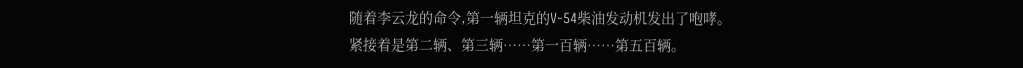随着李云龙的命令,第一辆坦克的V-54柴油发动机发出了咆哮。
紧接着是第二辆、第三辆……第一百辆……第五百辆。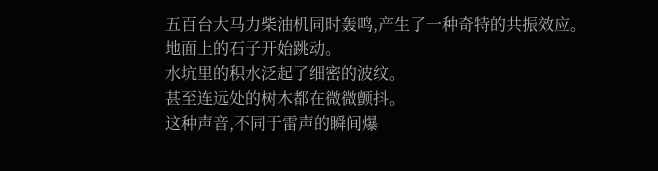五百台大马力柴油机同时轰鸣,产生了一种奇特的共振效应。
地面上的石子开始跳动。
水坑里的积水泛起了细密的波纹。
甚至连远处的树木都在微微颤抖。
这种声音,不同于雷声的瞬间爆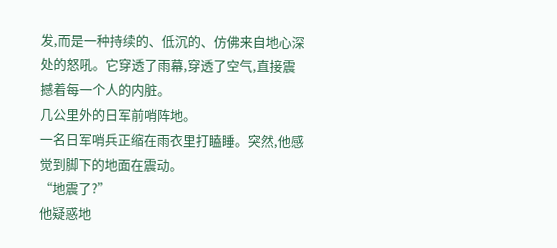发,而是一种持续的、低沉的、仿佛来自地心深处的怒吼。它穿透了雨幕,穿透了空气,直接震撼着每一个人的内脏。
几公里外的日军前哨阵地。
一名日军哨兵正缩在雨衣里打瞌睡。突然,他感觉到脚下的地面在震动。
“地震了?”
他疑惑地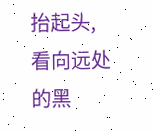抬起头,看向远处的黑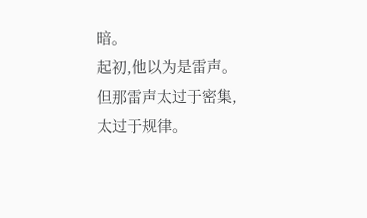暗。
起初,他以为是雷声。但那雷声太过于密集,太过于规律。